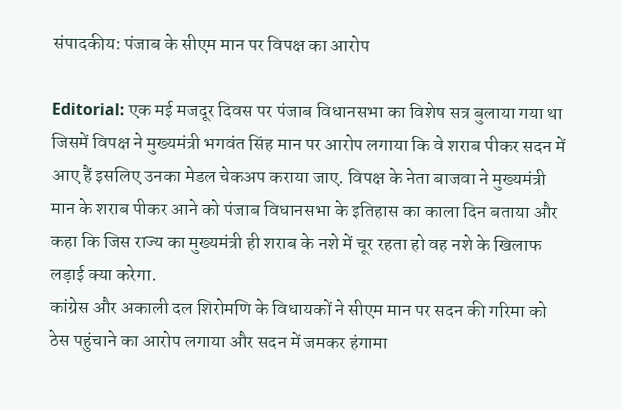संपादकीय: पंजाब के सीएम मान पर विपक्ष का आरोप

Editorial: एक मई मजदूर दिवस पर पंजाब विधानसभा का विशेष सत्र बुलाया गया था जिसमें विपक्ष ने मुख्यमंत्री भगवंत सिंह मान पर आरोप लगाया कि वे शराब पीकर सदन में आए हैं इसलिए उनका मेडल चेकअप कराया जाए. विपक्ष के नेता बाजवा ने मुख्यमंत्री मान के शराब पीकर आने को पंजाब विधानसभा के इतिहास का काला दिन बताया और कहा कि जिस राज्य का मुख्यमंत्री ही शराब के नशे में चूर रहता हो वह नशे के खिलाफ लड़ाई क्या करेगा.
कांग्रेस और अकाली दल शिरोमणि के विधायकों ने सीएम मान पर सदन की गरिमा को ठेस पहुंचाने का आरोप लगाया और सदन में जमकर हंगामा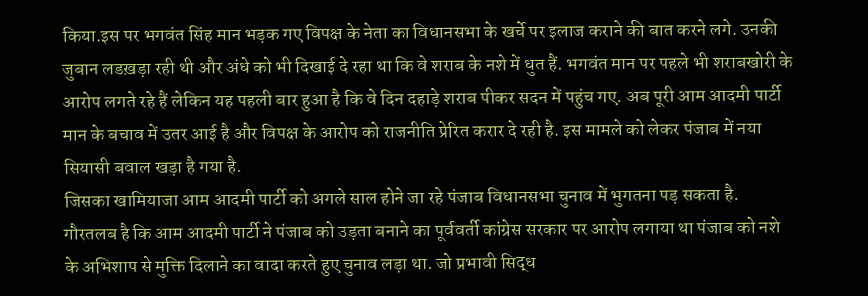किया.इस पर भगवंत सिंह मान भड़क गए विपक्ष के नेता का विधानसभा के खर्चे पर इलाज कराने की बात करने लगे. उनकी जुबान लडख़ड़ा रही थी और अंधे को भी दिखाई दे रहा था कि वे शराब के नशे में धुत हैं. भगवंत मान पर पहले भी शराबखोरी के आरोप लगते रहे हैं लेकिन यह पहली बार हुआ है कि वे दिन दहाड़े शराब पीकर सदन में पहुंच गए. अब पूरी आम आदमी पार्टी मान के बचाव में उतर आई है और विपक्ष के आरोप को राजनीति प्रेरित करार दे रही है. इस मामले को लेकर पंजाब में नया सियासी बवाल खड़ा है गया है.
जिसका खामियाजा आम आदमी पार्टी को अगले साल होने जा रहे पंजाब विधानसभा चुनाव में भुगतना पड़ सकता है. गौरतलब है कि आम आदमी पार्टी ने पंजाब को उड़ता बनाने का पूर्ववर्ती कांग्रेस सरकार पर आरोप लगाया था पंजाब को नशे के अभिशाप से मुक्ति दिलाने का वादा करते हुए चुनाव लड़ा था. जो प्रभावी सिद्ध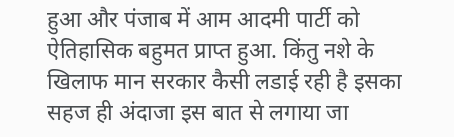हुआ और पंजाब में आम आदमी पार्टी को ऐतिहासिक बहुमत प्राप्त हुआ. किंतु नशे के खिलाफ मान सरकार कैसी लडाई रही है इसका सहज ही अंदाजा इस बात से लगाया जा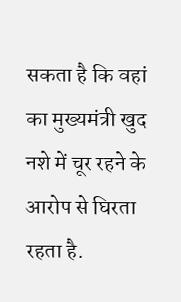सकता है कि वहां का मुख्यमंत्री खुद नशे में चूर रहने के आरोप से घिरता रहता है.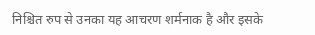निश्चित रुप से उनका यह आचरण शर्मनाक है और इसके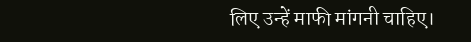लिए उन्हें माफी मांगनी चाहिए।